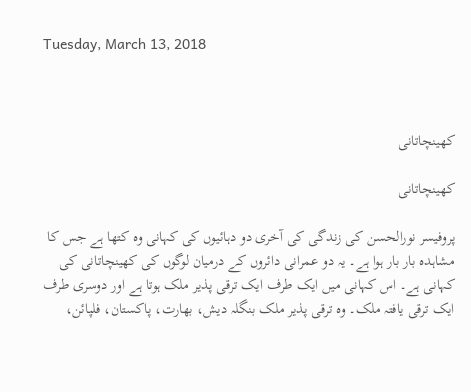Tuesday, March 13, 2018



کھینچاتانی

کھینچاتانی

پروفیسر نورالحسن کی زندگی کی آخری دو دہائیوں کی کہانی وہ کتھا ہے جس کا مشاہدہ بار بار ہوا ہے۔ یہ دو عمرانی دائروں کے درمیان لوگوں کی کھینچاتانی کی کہانی ہے۔ اس کہانی میں ایک طرف ایک ترقی پذیر ملک ہوتا ہے اور دوسری طرف ایک ترقی یافتہ ملک۔ وہ ترقی پذیر ملک بنگلہ دیش، بھارت، پاکستان، فلپائن،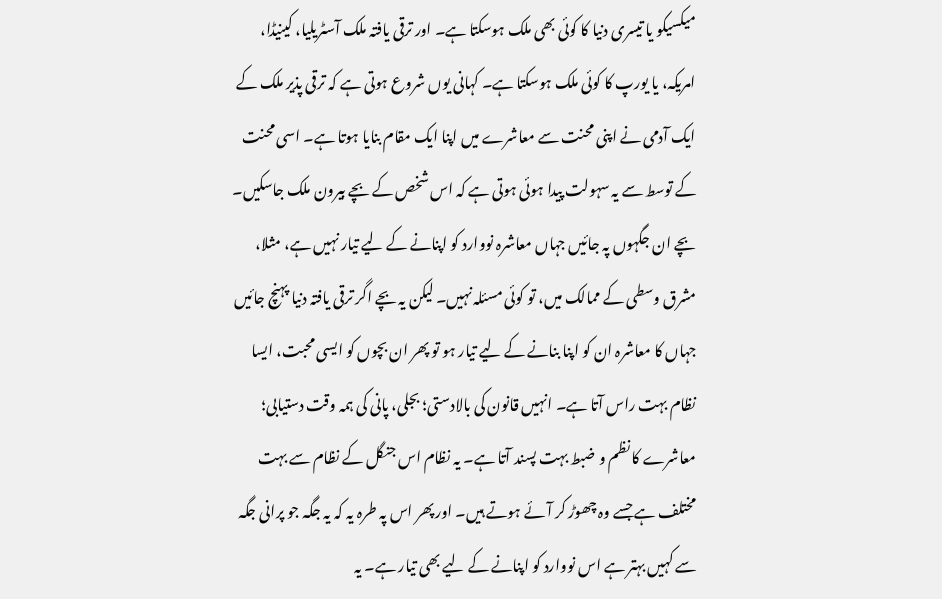میکسیکو یا تیسری دنیا کا کوئی بھی ملک ہوسکتا ہے۔ اور ترقی یافتہ ملک آسٹریلیا، کینیڈا، امریکہ، یا یورپ کا کوئی ملک ہوسکتا ہے۔ کہانی یوں شروع ہوتی ہے کہ ترقی پذیر ملک کے ایک آدمی نے اپنی محنت سے معاشرے میں اپنا ایک مقام بنایا ہوتا ہے۔ اسی محنت کے توسط سے یہ سہولت پیدا ہوئی ہوتی ہے کہ اس شخص کے بچے بیرون ملک جاسکیں۔ بچے ان جگہوں پہ جائیں جہاں معاشرہ نووارد کو اپنانے کے لیے تیار نہیں ہے، مثلا، مشرق وسطی کے ممالک میں، تو کوئی مسئلہ نہیں۔ لیکن یہ بچے اگر ترقی یافتہ دنیا پہنچ جائیں جہاں کا معاشرہ ان کو اپنا بنانے کے لیے تیار ہو تو پھر ان بچوں کو ایسی محبت، ایسا نظام بہت راس آتا ہے۔ انہیں قانون کی بالادستی؛ بجلی، پانی کی ہمہ وقت دستیابی؛ معاشرے کا نظم و ضبط بہت پسند آتا ہے۔ یہ نظام اس جنگل کے نظام سے بہت مختلف ہے جسے وہ چھوڑ کر آئے ہوتے ہیں۔ اور پھر اس پہ طرہ یہ کہ یہ جگہ جو پرانی جگہ سے کہیں بہتر ہے اس نووارد کو اپنانے کے لیے بھی تیار ہے۔ یہ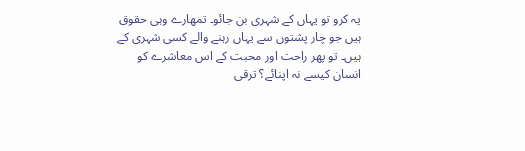یہ کرو تو یہاں کے شہری بن جائو۔ تمھارے وہی حقوق ہیں جو چار پشتوں سے یہاں رہنے والے کسی شہری کے ہیں۔ تو پھر راحت اور محبت کے اس معاشرے کو انسان کیسے نہ اپنائے؟ ترقی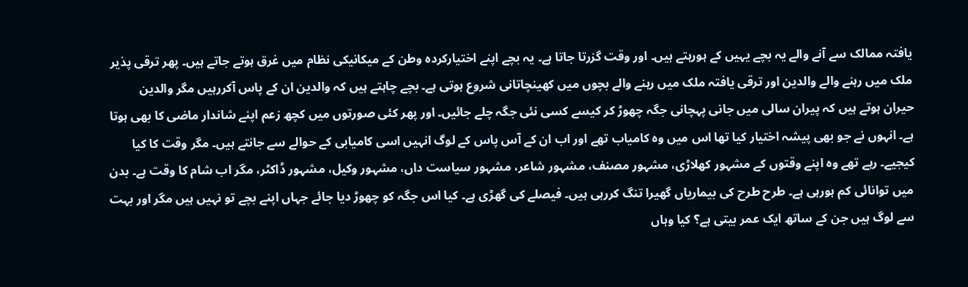یافتہ ممالک سے آنے والے یہ بچے یہیں کے ہورہتے ہیں۔ اور وقت گزرتا جاتا ہے۔ یہ بچے اپنے اختیارکردہ وطن کے میکانیکی نظام میں غرق ہوتے جاتے ہیں۔ پھر ترقی پذیر ملک میں رہنے والے والدین اور ترقی یافتہ ملک میں رہنے والے بچوں میں کھینچاتانی شروع ہوتی ہے۔ بچے چاہتے ہیں کہ والدین ان کے پاس آکررہیں مگر والدین حیران ہوتے ہیں کہ پیران سالی میں جانی پہچانی جگہ چھوڑ کر کیسے کسی نئی جگہ چلے جائیں۔ اور پھر کئی صورتوں میں کچھ زعم اپنے شاندار ماضی کا بھی ہوتا ہے۔ انہوں نے جو بھی پیشہ اختیار کیا تھا اس میں وہ کامیاب تھے اور اب ان کے آس پاس کے لوگ انہیں اسی کامیابی کے حوالے سے جانتے ہیں۔ مگر وقت کا کیا کیجیے۔ رہے تھے وہ اپنے وقتوں کے مشہور کھلاڑی، مشہور مصنف، مشہور شاعر، مشہور سیاست داں، مشہور وکیل، مشہور ڈاکٹر، مگر اب شام کا وقت ہے۔ بدن میں توانائی کم ہورہی ہے۔ طرح طرح کی بیماریاں گھیرا تنگ کررہی ہیں۔ فیصلے کی گھڑی ہے۔ کیا اس جگہ کو چھوڑ دیا جائے جہاں اپنے بچے تو نہیں ہیں مگر اور بہت سے لوگ ہیں جن کے ساتھ ایک عمر بیتی ہے؟ کیا وہاں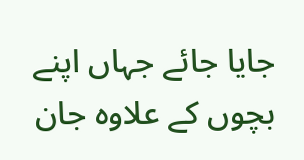جایا جائے جہاں اپنے بچوں کے علاوہ جان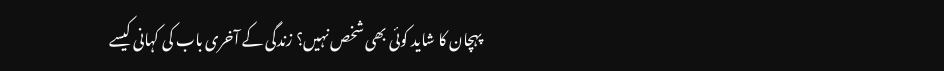پہچان کا شاید کوئی بھی شخص نہیں؟ زندگی کے آخری باب کی کہانی کیسے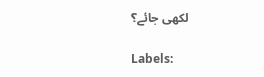لکھی جائے؟

Labels: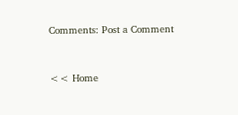Comments: Post a Comment



<< Home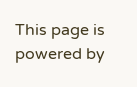This page is powered by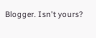Blogger. Isn't yours?